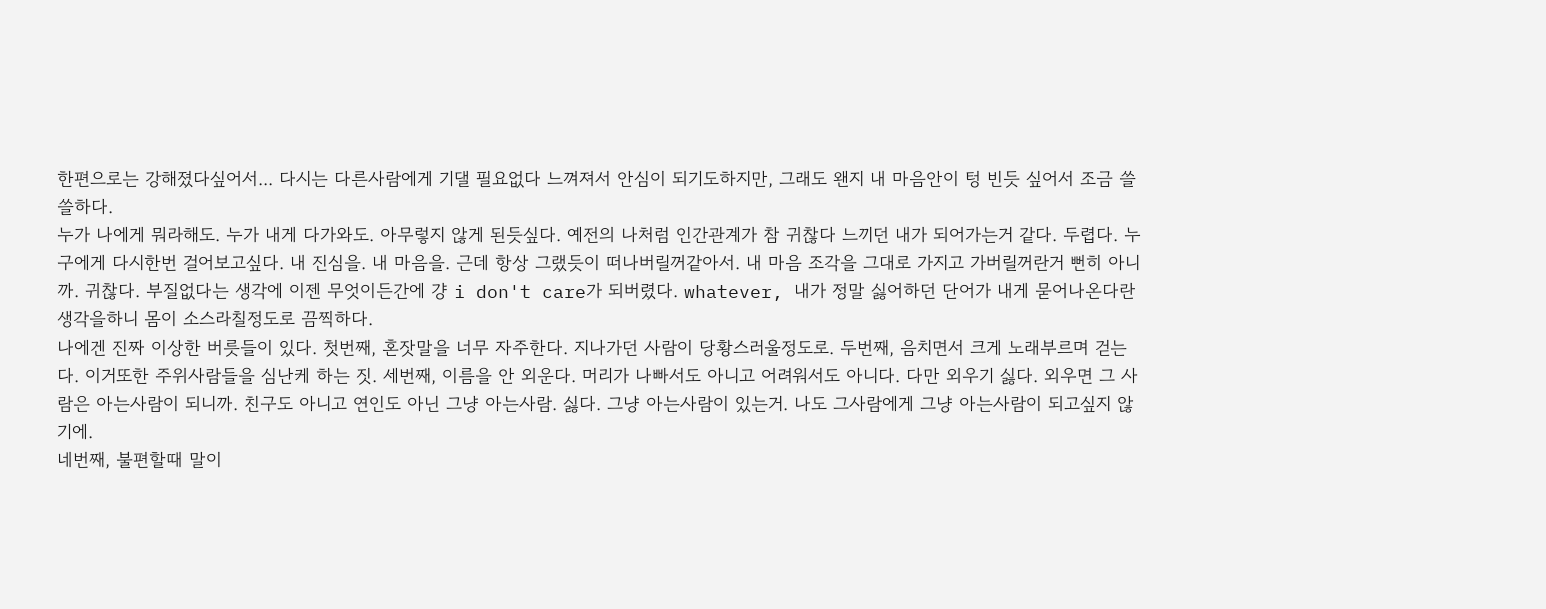한편으로는 강해졌다싶어서... 다시는 다른사람에게 기댈 필요없다 느껴져서 안심이 되기도하지만, 그래도 왠지 내 마음안이 텅 빈듯 싶어서 조금 쓸쓸하다.
누가 나에게 뭐라해도. 누가 내게 다가와도. 아무렇지 않게 된듯싶다. 예전의 나처럼 인간관계가 참 귀찮다 느끼던 내가 되어가는거 같다. 두렵다. 누구에게 다시한번 걸어보고싶다. 내 진심을. 내 마음을. 근데 항상 그랬듯이 떠나버릴꺼같아서. 내 마음 조각을 그대로 가지고 가버릴꺼란거 뻔히 아니까. 귀찮다. 부질없다는 생각에 이젠 무엇이든간에 걍 i don't care가 되버렸다. whatever, 내가 정말 싫어하던 단어가 내게 묻어나온다란 생각을하니 몸이 소스라칠정도로 끔찍하다.
나에겐 진짜 이상한 버릇들이 있다. 첫번째, 혼잣말을 너무 자주한다. 지나가던 사람이 당황스러울정도로. 두번째, 음치면서 크게 노래부르며 걷는다. 이거또한 주위사람들을 심난케 하는 짓. 세번째, 이름을 안 외운다. 머리가 나빠서도 아니고 어려워서도 아니다. 다만 외우기 싫다. 외우면 그 사람은 아는사람이 되니까. 친구도 아니고 연인도 아닌 그냥 아는사람. 싫다. 그냥 아는사람이 있는거. 나도 그사람에게 그냥 아는사람이 되고싶지 않기에.
네번째, 불편할때 말이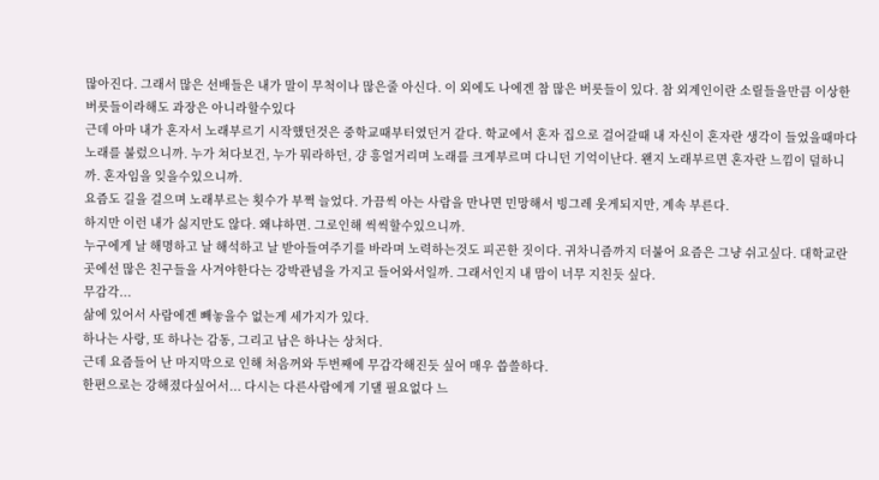많아진다. 그래서 많은 선배들은 내가 말이 무척이나 많은줄 아신다. 이 외에도 나에겐 참 많은 버릇들이 있다. 참 외계인이란 소릴들을만큼 이상한 버릇들이라해도 과장은 아니라할수있다
근데 아마 내가 혼자서 노래부르기 시작했던것은 중학교때부터였던거 같다. 학교에서 혼자 집으로 걸어갈때 내 자신이 혼자란 생각이 들었을때마다 노래를 불렀으니까. 누가 쳐다보건, 누가 뭐라하던, 걍 흥얼거리며 노래를 크게부르며 다니던 기억이난다. 왠지 노래부르면 혼자란 느낌이 덜하니까. 혼자임을 잊을수있으니까.
요즘도 길을 걸으며 노래부르는 횟수가 부쩍 늘었다. 가끔씩 아는 사람을 만나면 민망해서 빙그레 웃게되지만, 계속 부른다.
하지만 이런 내가 싫지만도 않다. 왜냐하면. 그로인해 씩씩할수있으니까.
누구에게 날 해명하고 날 해석하고 날 받아들여주기를 바라며 노력하는것도 피곤한 짓이다. 귀차니즘까지 더불어 요즘은 그냥 쉬고싶다. 대학교란곳에선 많은 친구들을 사겨야한다는 강박관념을 가지고 들어와서일까. 그래서인지 내 맘이 너무 지친듯 싶다.
무감각...
삶에 있어서 사람에겐 빼놓을수 없는게 세가지가 있다.
하나는 사랑, 또 하나는 감동, 그리고 남은 하나는 상처다.
근데 요즘들어 난 마지막으로 인해 처음꺼와 두번째에 무감각해진듯 싶어 매우 씁쓸하다.
한편으로는 강해졌다싶어서... 다시는 다른사람에게 기댈 필요없다 느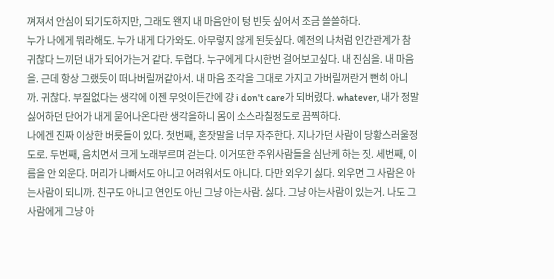껴져서 안심이 되기도하지만, 그래도 왠지 내 마음안이 텅 빈듯 싶어서 조금 쓸쓸하다.
누가 나에게 뭐라해도. 누가 내게 다가와도. 아무렇지 않게 된듯싶다. 예전의 나처럼 인간관계가 참 귀찮다 느끼던 내가 되어가는거 같다. 두렵다. 누구에게 다시한번 걸어보고싶다. 내 진심을. 내 마음을. 근데 항상 그랬듯이 떠나버릴꺼같아서. 내 마음 조각을 그대로 가지고 가버릴꺼란거 뻔히 아니까. 귀찮다. 부질없다는 생각에 이젠 무엇이든간에 걍 i don't care가 되버렸다. whatever, 내가 정말 싫어하던 단어가 내게 묻어나온다란 생각을하니 몸이 소스라칠정도로 끔찍하다.
나에겐 진짜 이상한 버릇들이 있다. 첫번째, 혼잣말을 너무 자주한다. 지나가던 사람이 당황스러울정도로. 두번째, 음치면서 크게 노래부르며 걷는다. 이거또한 주위사람들을 심난케 하는 짓. 세번째, 이름을 안 외운다. 머리가 나빠서도 아니고 어려워서도 아니다. 다만 외우기 싫다. 외우면 그 사람은 아는사람이 되니까. 친구도 아니고 연인도 아닌 그냥 아는사람. 싫다. 그냥 아는사람이 있는거. 나도 그사람에게 그냥 아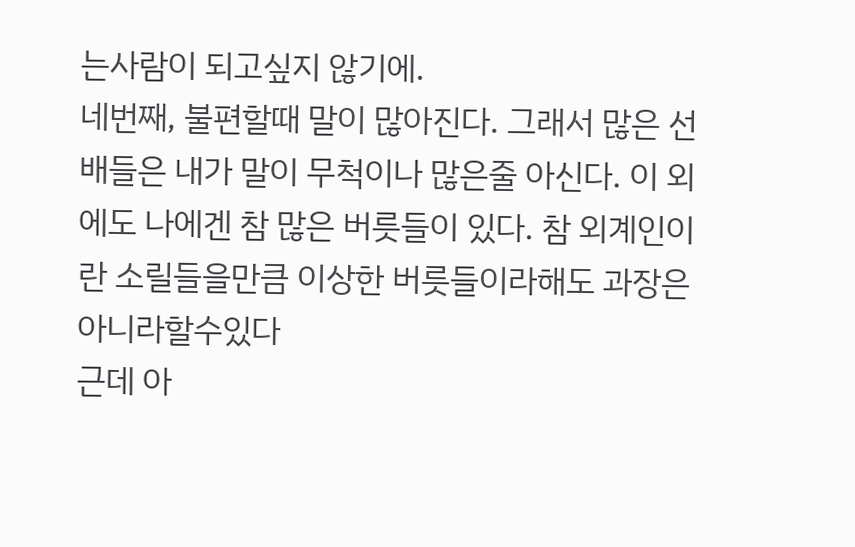는사람이 되고싶지 않기에.
네번째, 불편할때 말이 많아진다. 그래서 많은 선배들은 내가 말이 무척이나 많은줄 아신다. 이 외에도 나에겐 참 많은 버릇들이 있다. 참 외계인이란 소릴들을만큼 이상한 버릇들이라해도 과장은 아니라할수있다
근데 아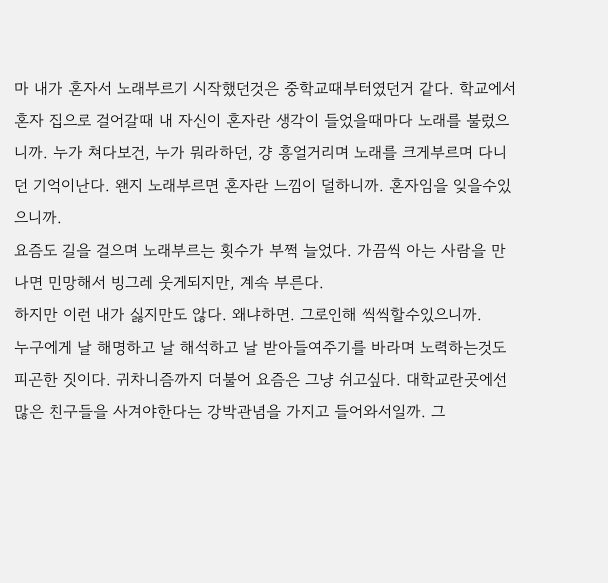마 내가 혼자서 노래부르기 시작했던것은 중학교때부터였던거 같다. 학교에서 혼자 집으로 걸어갈때 내 자신이 혼자란 생각이 들었을때마다 노래를 불렀으니까. 누가 쳐다보건, 누가 뭐라하던, 걍 흥얼거리며 노래를 크게부르며 다니던 기억이난다. 왠지 노래부르면 혼자란 느낌이 덜하니까. 혼자임을 잊을수있으니까.
요즘도 길을 걸으며 노래부르는 횟수가 부쩍 늘었다. 가끔씩 아는 사람을 만나면 민망해서 빙그레 웃게되지만, 계속 부른다.
하지만 이런 내가 싫지만도 않다. 왜냐하면. 그로인해 씩씩할수있으니까.
누구에게 날 해명하고 날 해석하고 날 받아들여주기를 바라며 노력하는것도 피곤한 짓이다. 귀차니즘까지 더불어 요즘은 그냥 쉬고싶다. 대학교란곳에선 많은 친구들을 사겨야한다는 강박관념을 가지고 들어와서일까. 그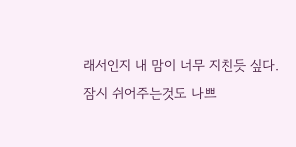래서인지 내 맘이 너무 지친듯 싶다.
잠시 쉬어주는것도 나쁘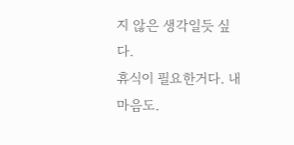지 않은 생각일듯 싶다.
휴식이 필요한거다. 내 마음도.